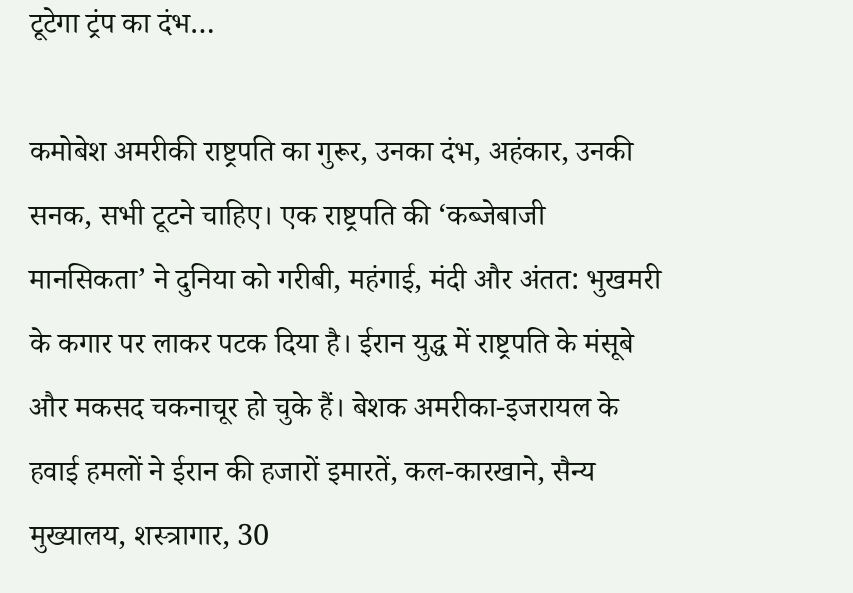टूटेगा ट्रंप का दंभ…

कमोबेश अमरीकी राष्ट्रपति का गुरूर, उनका दंभ, अहंकार, उनकी सनक, सभी टूटने चाहिए। एक राष्ट्रपति की ‘कब्जेबाजी मानसिकता’ ने दुनिया को गरीबी, महंगाई, मंदी और अंतत: भुखमरी के कगार पर लाकर पटक दिया है। ईरान युद्ध में राष्ट्रपति के मंसूबे और मकसद चकनाचूर हो चुके हैं। बेशक अमरीका-इजरायल के हवाई हमलों ने ईरान की हजारों इमारतें, कल-कारखाने, सैन्य मुख्यालय, शस्त्रागार, 30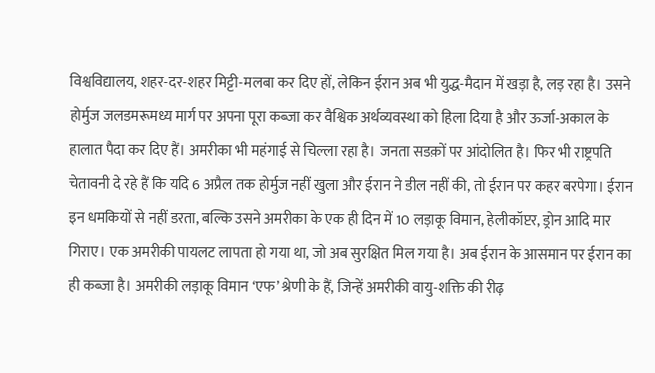विश्वविद्यालय, शहर-दर-शहर मिट्टी-मलबा कर दिए हों, लेकिन ईरान अब भी युद्ध-मैदान में खड़ा है, लड़ रहा है। उसने होर्मुज जलडमरूमध्य मार्ग पर अपना पूरा कब्जा कर वैश्विक अर्थव्यवस्था को हिला दिया है और ऊर्जा-अकाल के हालात पैदा कर दिए हैं। अमरीका भी महंगाई से चिल्ला रहा है। जनता सडक़ों पर आंदोलित है। फिर भी राष्ट्रपति चेतावनी दे रहे हैं कि यदि 6 अप्रैल तक होर्मुज नहीं खुला और ईरान ने डील नहीं की, तो ईरान पर कहर बरपेगा। ईरान इन धमकियों से नहीं डरता, बल्कि उसने अमरीका के एक ही दिन में 10 लड़ाकू विमान, हेलीकॉप्टर, ड्रोन आदि मार गिराए। एक अमरीकी पायलट लापता हो गया था, जो अब सुरक्षित मिल गया है। अब ईरान के आसमान पर ईरान का ही कब्जा है। अमरीकी लड़ाकू विमान ‘एफ’ श्रेणी के हैं, जिन्हें अमरीकी वायु-शक्ति की रीढ़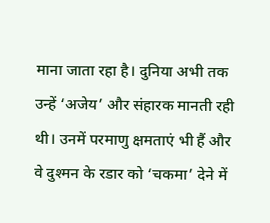माना जाता रहा है। दुनिया अभी तक उन्हें ‘अजेय’ और संहारक मानती रही थी। उनमें परमाणु क्षमताएं भी हैं और वे दुश्मन के रडार को ‘चकमा’ देने में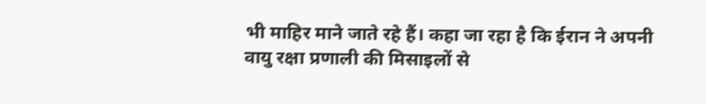भी माहिर माने जाते रहे हैं। कहा जा रहा है कि ईरान ने अपनी वायु रक्षा प्रणाली की मिसाइलों से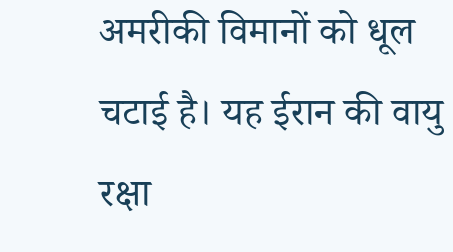अमरीकी विमानों को धूल चटाई है। यह ईरान की वायु रक्षा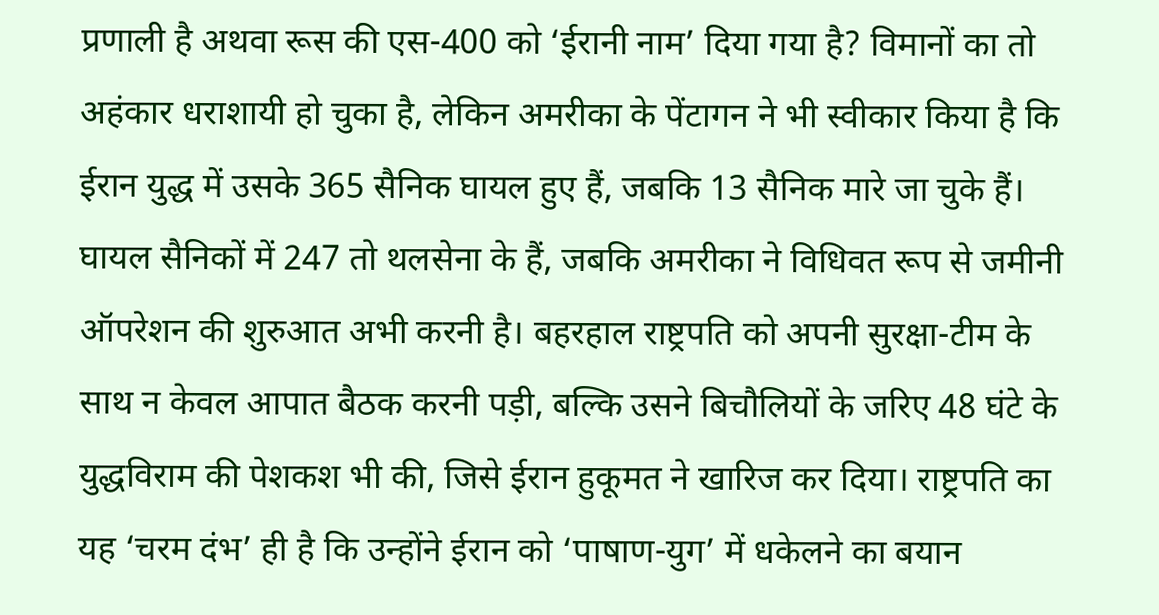प्रणाली है अथवा रूस की एस-400 को ‘ईरानी नाम’ दिया गया है? विमानों का तो अहंकार धराशायी हो चुका है, लेकिन अमरीका के पेंटागन ने भी स्वीकार किया है कि ईरान युद्ध में उसके 365 सैनिक घायल हुए हैं, जबकि 13 सैनिक मारे जा चुके हैं।
घायल सैनिकों में 247 तो थलसेना के हैं, जबकि अमरीका ने विधिवत रूप से जमीनी ऑपरेशन की शुरुआत अभी करनी है। बहरहाल राष्ट्रपति को अपनी सुरक्षा-टीम के साथ न केवल आपात बैठक करनी पड़ी, बल्कि उसने बिचौलियों के जरिए 48 घंटे के युद्धविराम की पेशकश भी की, जिसे ईरान हुकूमत ने खारिज कर दिया। राष्ट्रपति का यह ‘चरम दंभ’ ही है कि उन्होंने ईरान को ‘पाषाण-युग’ में धकेलने का बयान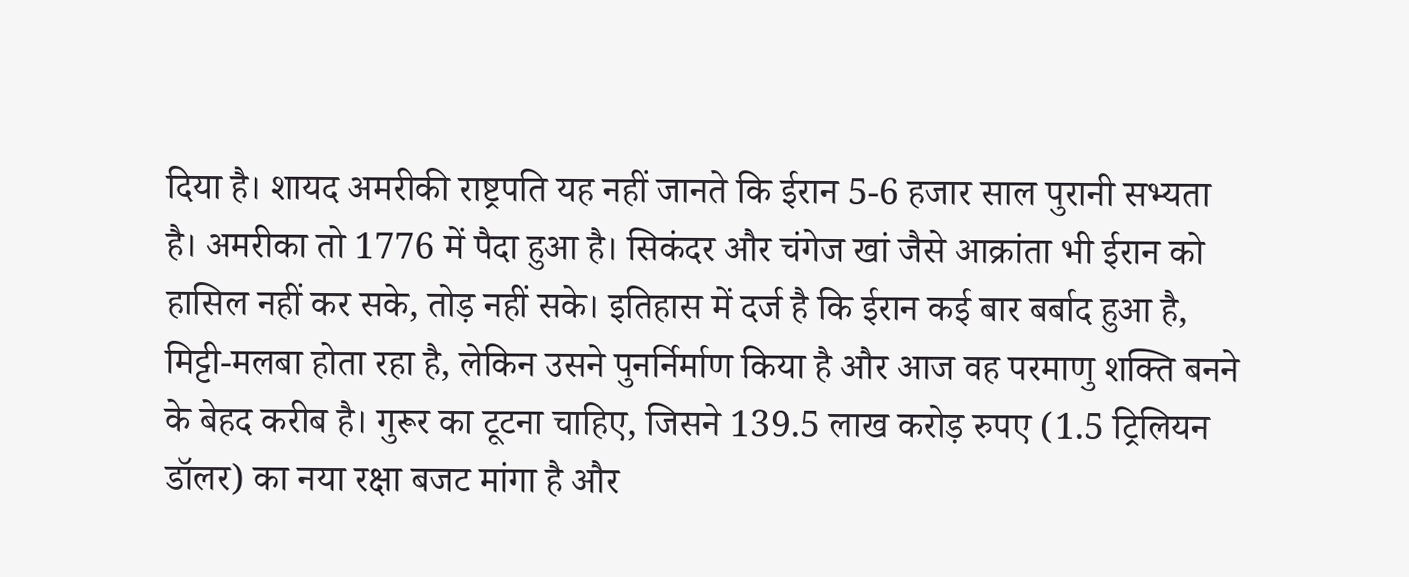दिया है। शायद अमरीकी राष्ट्रपति यह नहीं जानते कि ईरान 5-6 हजार साल पुरानी सभ्यता है। अमरीका तो 1776 में पैदा हुआ है। सिकंदर और चंगेज खां जैसे आक्रांता भी ईरान को हासिल नहीं कर सके, तोड़ नहीं सके। इतिहास में दर्ज है कि ईरान कई बार बर्बाद हुआ है, मिट्टी-मलबा होता रहा है, लेकिन उसने पुनर्निर्माण किया है और आज वह परमाणु शक्ति बनने के बेहद करीब है। गुरूर का टूटना चाहिए, जिसने 139.5 लाख करोड़ रुपए (1.5 ट्रिलियन डॉलर) का नया रक्षा बजट मांगा है और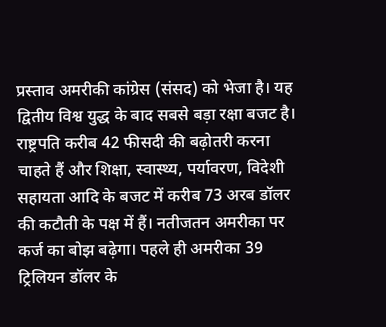प्रस्ताव अमरीकी कांग्रेस (संसद) को भेजा है। यह द्वितीय विश्व युद्ध के बाद सबसे बड़ा रक्षा बजट है। राष्ट्रपति करीब 42 फीसदी की बढ़ोतरी करना चाहते हैं और शिक्षा, स्वास्थ्य, पर्यावरण, विदेशी सहायता आदि के बजट में करीब 73 अरब डॉलर की कटौती के पक्ष में हैं। नतीजतन अमरीका पर कर्ज का बोझ बढ़ेगा। पहले ही अमरीका 39 ट्रिलियन डॉलर के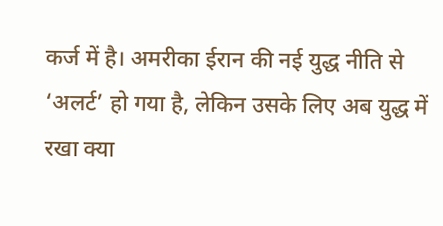कर्ज में है। अमरीका ईरान की नई युद्ध नीति से ‘अलर्ट’ हो गया है, लेकिन उसके लिए अब युद्ध में रखा क्या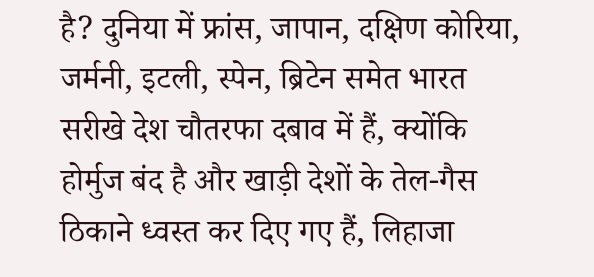है? दुनिया में फ्रांस, जापान, दक्षिण कोरिया, जर्मनी, इटली, स्पेन, ब्रिटेन समेत भारत सरीखे देश चौतरफा दबाव में हैं, क्योंकि होर्मुज बंद है और खाड़ी देशों के तेल-गैस ठिकाने ध्वस्त कर दिए गए हैं, लिहाजा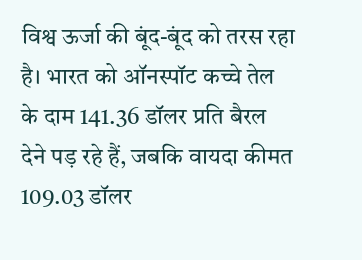विश्व ऊर्जा की बूंद-बूंद को तरस रहा है। भारत को ऑनस्पॉट कच्चे तेल के दाम 141.36 डॉलर प्रति बैरल देने पड़ रहे हैं, जबकि वायदा कीमत 109.03 डॉलर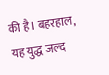की है। बहरहाल, यह युद्ध जल्द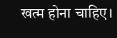खत्म होना चाहिए।